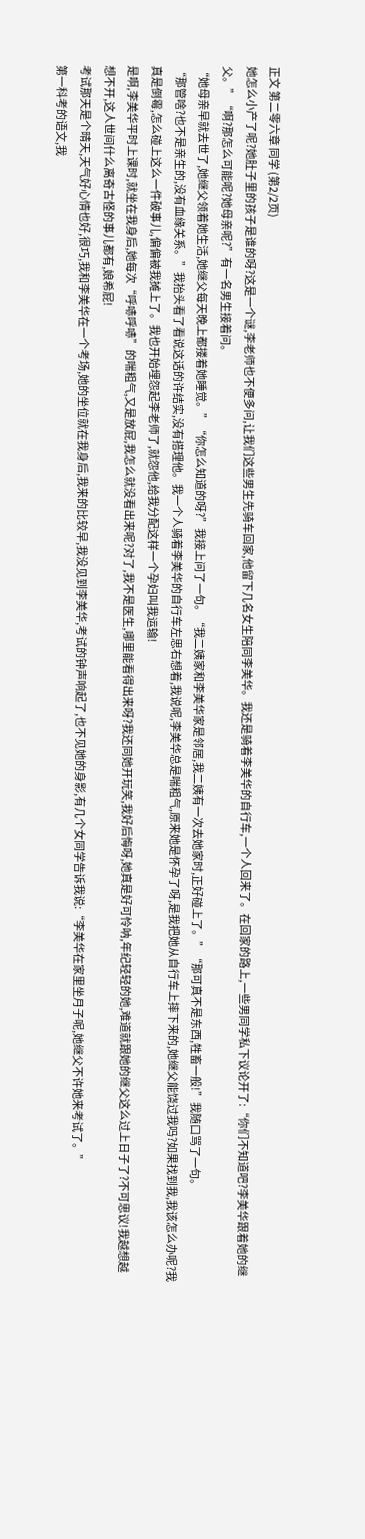正文 第二零六章 同学 (第2/2页)
她怎么小产了呢?她肚子里的孩子是谁的呀?这是一个谜,李老师也不便多问,让我们这些男生先骑车回家,他留下几名女生陪同李美华。我还是骑着李美华的自行车,一个人回来了。在回家的路上,一些男同学私下议论开了:“你们不知道吧?李美华跟着她的继父。”“啊?那怎么可能呢?她母亲呢?”有一名男生接着问。
“她母亲早就去世了,她继父领着她生活,她继父每天晚上都搂着她睡觉。”“你怎么知道的呀?”我接上问了一句。“我二姨家和李美华家是邻居,我二姨有一次去她家时,正好碰上了。”“那可真不是东西,牲畜一般!”我随口骂了一句。
“那管啥?也不是亲生的,没有血缘关系。”我抬头看了看说这话的许结实,没有搭理他。我一个人骑着李美华的自行车左思右想着,我说呢,李美华总是喘粗气,原来她是怀孕了呀,是我把她从自行车上摔下来的,她继父能饶过我吗?如果找到我,我该怎么办呢?我真是倒霉,怎么碰上这么一件破事儿,偏偏被我摊上了。我也开始埋怨起李老师了,就怨他,给我分配这样一个孕妇叫我运输!
是啊,李美华平时上课时,就坐在我身后,她每次“呼哧呼哧”的喘粗气,又是放屁,我怎么就没看出来呢?对了,我不是医生,哪里能看得出来呀?我还同她开玩笑,我好后悔呀,她真是好可怜呐,年纪轻轻的她,难道就跟她的继父这么过上日子了?不可思议!我越想越想不开,这人世间什么离奇古怪的事儿都有,娘希屁!
考试那天是个晴天,天气好心情也好,很巧,我和李美华在一个考场,她的坐位就在我身后,我来的比较早,我没见到李美华,考试的钟声响起了,也不见她的身影,有几个女同学告诉我说:“李美华在家里坐月子呢,她继父不许她来考试了。”
第一科考的语文,我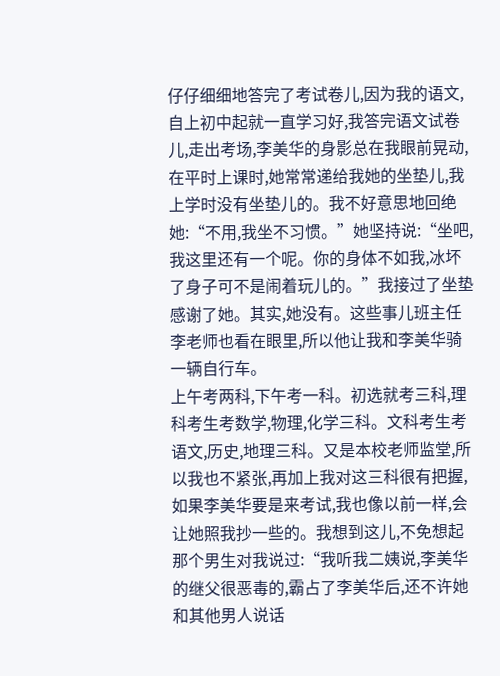仔仔细细地答完了考试卷儿,因为我的语文,自上初中起就一直学习好,我答完语文试卷儿,走出考场,李美华的身影总在我眼前晃动,在平时上课时,她常常递给我她的坐垫儿,我上学时没有坐垫儿的。我不好意思地回绝她:“不用,我坐不习惯。”她坚持说:“坐吧,我这里还有一个呢。你的身体不如我,冰坏了身子可不是闹着玩儿的。”我接过了坐垫感谢了她。其实,她没有。这些事儿班主任李老师也看在眼里,所以他让我和李美华骑一辆自行车。
上午考两科,下午考一科。初选就考三科,理科考生考数学,物理,化学三科。文科考生考语文,历史,地理三科。又是本校老师监堂,所以我也不紧张,再加上我对这三科很有把握,如果李美华要是来考试,我也像以前一样,会让她照我抄一些的。我想到这儿,不免想起那个男生对我说过:“我听我二姨说,李美华的继父很恶毒的,霸占了李美华后,还不许她和其他男人说话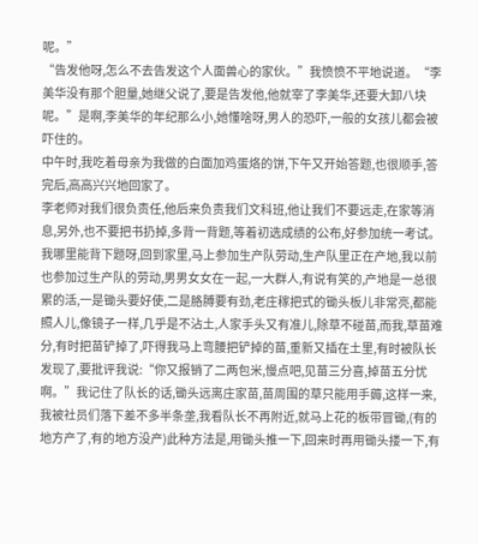呢。”
“告发他呀,怎么不去告发这个人面兽心的家伙。”我愤愤不平地说道。“李美华没有那个胆量,她继父说了,要是告发他,他就宰了李美华,还要大卸八块呢。”是啊,李美华的年纪那么小,她懂啥呀,男人的恐吓,一般的女孩儿都会被吓住的。
中午时,我吃着母亲为我做的白面加鸡蛋烙的饼,下午又开始答题,也很顺手,答完后,高高兴兴地回家了。
李老师对我们很负责任,他后来负责我们文科班,他让我们不要远走,在家等消息,另外,也不要把书扔掉,多背一背题,等着初选成绩的公布,好参加统一考试。我哪里能背下题呀,回到家里,马上参加生产队劳动,生产队里正在产地,我以前也参加过生产队的劳动,男男女女在一起,一大群人,有说有笑的,产地是一总很累的活,一是锄头要好使,二是胳膊要有劲,老庄稼把式的锄头板儿非常亮,都能照人儿,像镜子一样,几乎是不沾土,人家手头又有准儿,除草不碰苗,而我,草苗难分,有时把苗铲掉了,吓得我马上弯腰把铲掉的苗,重新又插在土里,有时被队长发现了,要批评我说:“你又报销了二两包米,慢点吧,见苗三分喜,掉苗五分忧啊。”我记住了队长的话,锄头远离庄家苗,苗周围的草只能用手薅,这样一来,我被社员们落下差不多半条垄,我看队长不再附近,就马上花的板带冒锄,(有的地方产了,有的地方没产)此种方法是,用锄头推一下,回来时再用锄头搂一下,有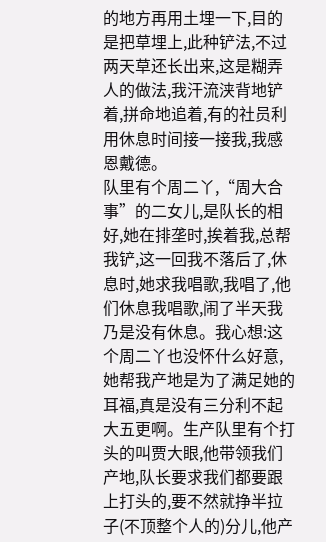的地方再用土埋一下,目的是把草埋上,此种铲法,不过两天草还长出来,这是糊弄人的做法,我汗流浃背地铲着,拼命地追着,有的社员利用休息时间接一接我,我感恩戴德。
队里有个周二丫,“周大合事”的二女儿,是队长的相好,她在排垄时,挨着我,总帮我铲,这一回我不落后了,休息时,她求我唱歌,我唱了,他们休息我唱歌,闹了半天我乃是没有休息。我心想:这个周二丫也没怀什么好意,她帮我产地是为了满足她的耳福,真是没有三分利不起大五更啊。生产队里有个打头的叫贾大眼,他带领我们产地,队长要求我们都要跟上打头的,要不然就挣半拉子(不顶整个人的)分儿,他产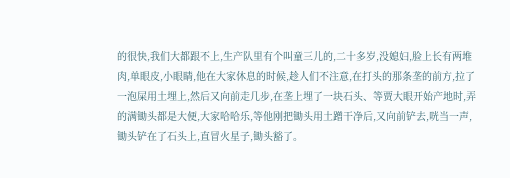的很快,我们大都跟不上,生产队里有个叫童三儿的,二十多岁,没媳妇,脸上长有两堆肉,单眼皮,小眼睛,他在大家休息的时候,趁人们不注意,在打头的那条垄的前方,拉了一泡屎用土埋上,然后又向前走几步,在垄上埋了一块石头、等贾大眼开始产地时,弄的满锄头都是大便,大家哈哈乐,等他刚把锄头用土蹭干净后,又向前铲去,咣当一声,锄头铲在了石头上,直冒火星子,锄头豁了。